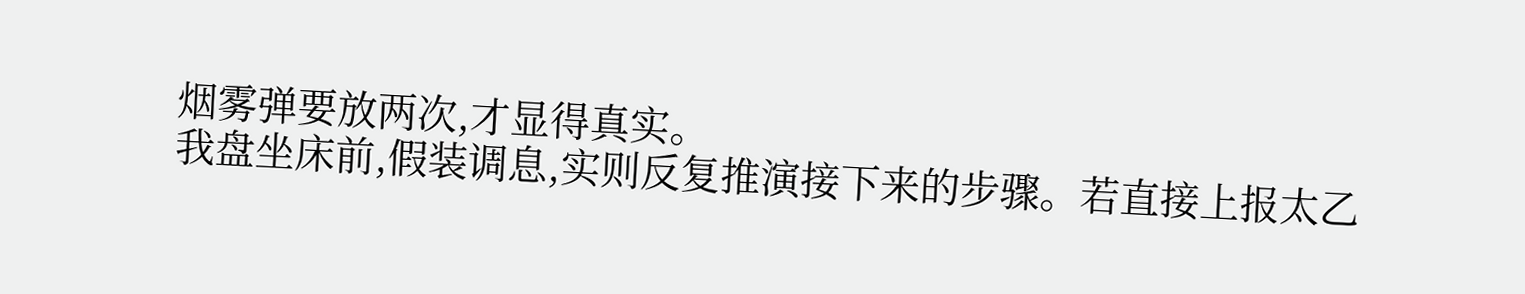烟雾弹要放两次,才显得真实。
我盘坐床前,假装调息,实则反复推演接下来的步骤。若直接上报太乙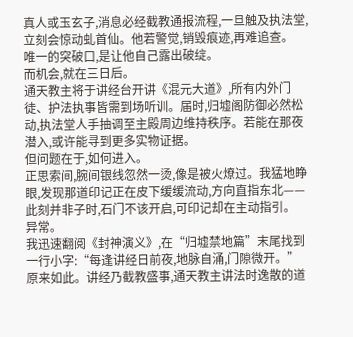真人或玉玄子,消息必经截教通报流程,一旦触及执法堂,立刻会惊动虬首仙。他若警觉,销毁痕迹,再难追查。
唯一的突破口,是让他自己露出破绽。
而机会,就在三日后。
通天教主将于讲经台开讲《混元大道》,所有内外门徒、护法执事皆需到场听训。届时,归墟阁防御必然松动,执法堂人手抽调至主殿周边维持秩序。若能在那夜潜入,或许能寻到更多实物证据。
但问题在于,如何进入。
正思索间,腕间银线忽然一烫,像是被火燎过。我猛地睁眼,发现那道印记正在皮下缓缓流动,方向直指东北——此刻并非子时,石门不该开启,可印记却在主动指引。
异常。
我迅速翻阅《封神演义》,在“归墟禁地篇”末尾找到一行小字:“每逢讲经日前夜,地脉自涌,门隙微开。”
原来如此。讲经乃截教盛事,通天教主讲法时逸散的道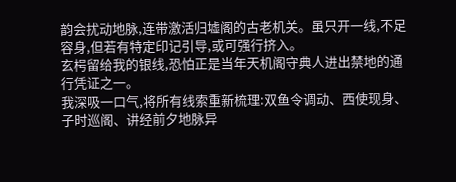韵会扰动地脉,连带激活归墟阁的古老机关。虽只开一线,不足容身,但若有特定印记引导,或可强行挤入。
玄枵留给我的银线,恐怕正是当年天机阁守典人进出禁地的通行凭证之一。
我深吸一口气,将所有线索重新梳理:双鱼令调动、西使现身、子时巡阁、讲经前夕地脉异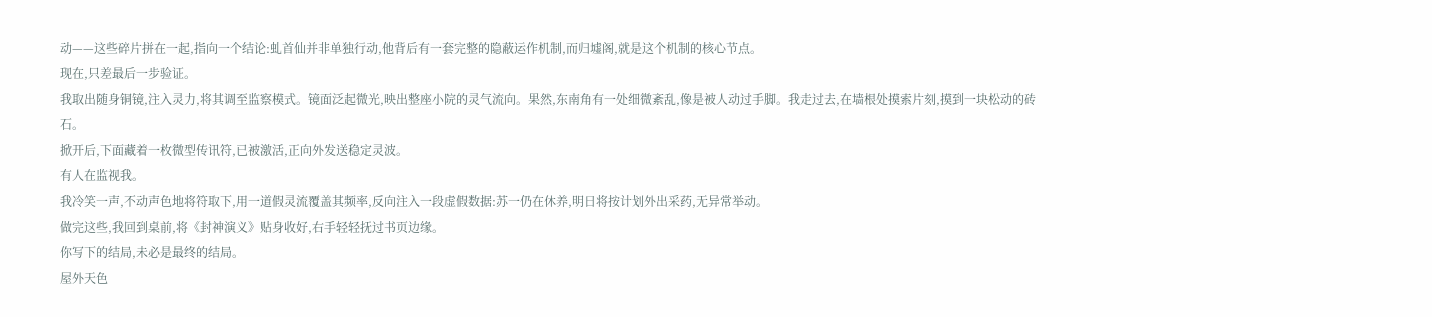动——这些碎片拼在一起,指向一个结论:虬首仙并非单独行动,他背后有一套完整的隐蔽运作机制,而归墟阁,就是这个机制的核心节点。
现在,只差最后一步验证。
我取出随身铜镜,注入灵力,将其调至监察模式。镜面泛起微光,映出整座小院的灵气流向。果然,东南角有一处细微紊乱,像是被人动过手脚。我走过去,在墙根处摸索片刻,摸到一块松动的砖石。
掀开后,下面藏着一枚微型传讯符,已被激活,正向外发送稳定灵波。
有人在监视我。
我冷笑一声,不动声色地将符取下,用一道假灵流覆盖其频率,反向注入一段虚假数据:苏一仍在休养,明日将按计划外出采药,无异常举动。
做完这些,我回到桌前,将《封神演义》贴身收好,右手轻轻抚过书页边缘。
你写下的结局,未必是最终的结局。
屋外天色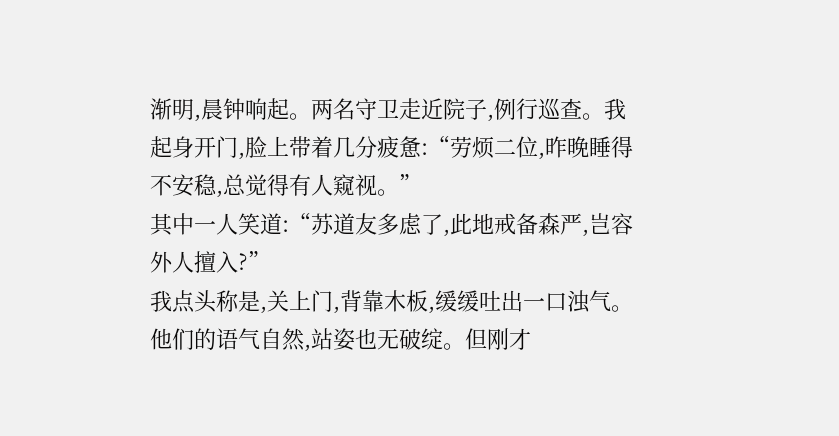渐明,晨钟响起。两名守卫走近院子,例行巡查。我起身开门,脸上带着几分疲惫:“劳烦二位,昨晚睡得不安稳,总觉得有人窥视。”
其中一人笑道:“苏道友多虑了,此地戒备森严,岂容外人擅入?”
我点头称是,关上门,背靠木板,缓缓吐出一口浊气。
他们的语气自然,站姿也无破绽。但刚才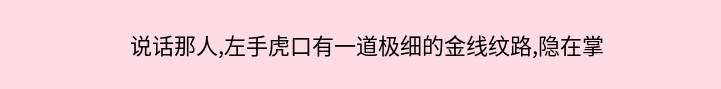说话那人,左手虎口有一道极细的金线纹路,隐在掌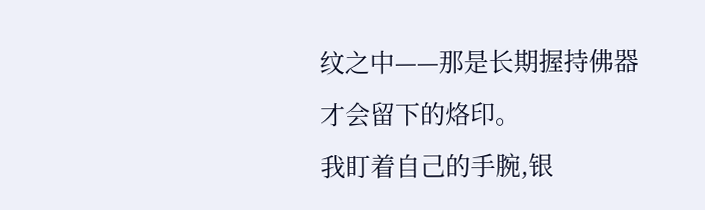纹之中——那是长期握持佛器才会留下的烙印。
我盯着自己的手腕,银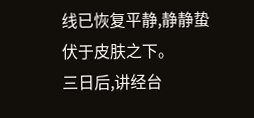线已恢复平静,静静蛰伏于皮肤之下。
三日后,讲经台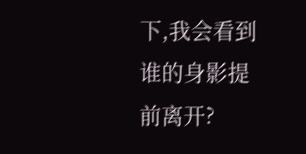下,我会看到谁的身影提前离开?